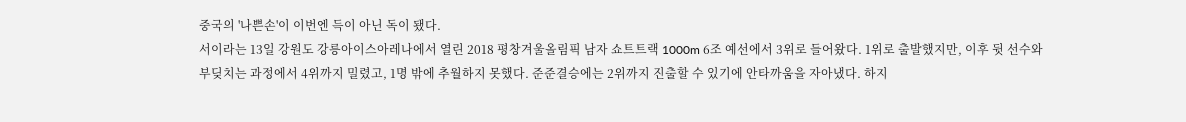중국의 '나쁜손'이 이번엔 득이 아닌 독이 됐다.
서이라는 13일 강원도 강릉아이스아레나에서 열린 2018 평창겨울올림픽 남자 쇼트트랙 1000m 6조 예선에서 3위로 들어왔다. 1위로 출발했지만, 이후 뒷 선수와 부딪치는 과정에서 4위까지 밀렸고, 1명 밖에 추월하지 못했다. 준준결승에는 2위까지 진출할 수 있기에 안타까움을 자아냈다. 하지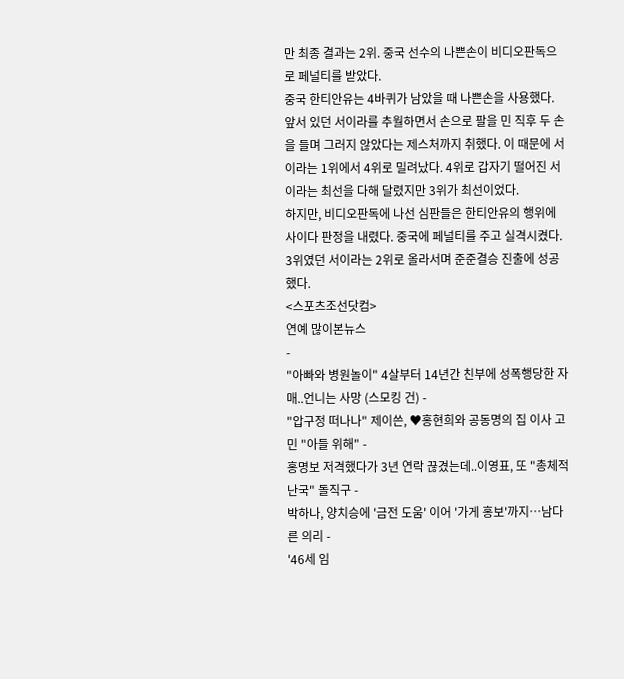만 최종 결과는 2위. 중국 선수의 나쁜손이 비디오판독으로 페널티를 받았다.
중국 한티안유는 4바퀴가 남았을 때 나쁜손을 사용했다. 앞서 있던 서이라를 추월하면서 손으로 팔을 민 직후 두 손을 들며 그러지 않았다는 제스처까지 취했다. 이 때문에 서이라는 1위에서 4위로 밀려났다. 4위로 갑자기 떨어진 서이라는 최선을 다해 달렸지만 3위가 최선이었다.
하지만, 비디오판독에 나선 심판들은 한티안유의 행위에 사이다 판정을 내렸다. 중국에 페널티를 주고 실격시켰다. 3위였던 서이라는 2위로 올라서며 준준결승 진출에 성공했다.
<스포츠조선닷컴>
연예 많이본뉴스
-
"아빠와 병원놀이" 4살부터 14년간 친부에 성폭행당한 자매..언니는 사망 (스모킹 건) -
"압구정 떠나나" 제이쓴, ♥홍현희와 공동명의 집 이사 고민 "아들 위해" -
홍명보 저격했다가 3년 연락 끊겼는데..이영표, 또 "총체적 난국" 돌직구 -
박하나, 양치승에 '금전 도움' 이어 '가게 홍보'까지…남다른 의리 -
'46세 임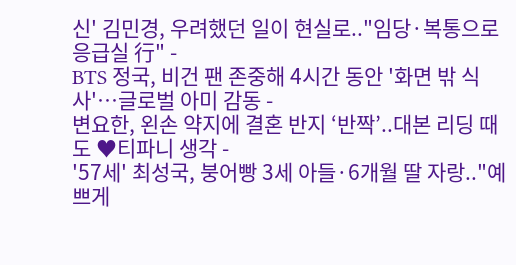신' 김민경, 우려했던 일이 현실로.."임당·복통으로 응급실 行" -
BTS 정국, 비건 팬 존중해 4시간 동안 '화면 밖 식사'…글로벌 아미 감동 -
변요한, 왼손 약지에 결혼 반지 ‘반짝’..대본 리딩 때도 ♥티파니 생각 -
'57세' 최성국, 붕어빵 3세 아들·6개월 딸 자랑.."예쁘게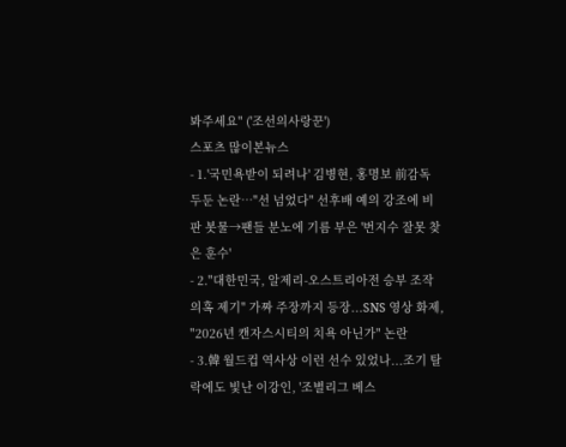봐주세요" ('조선의사랑꾼')
스포츠 많이본뉴스
- 1.'국민욕받이 되려나' 김병현, 홍명보 前감독 두둔 논란…"선 넘었다" 선후배 예의 강조에 비판 봇물→팬들 분노에 기름 부은 '번지수 잘못 찾은 훈수'
- 2."대한민국, 알제리-오스트리아전 승부 조작 의혹 제기" 가짜 주장까지 등장...SNS 영상 화제, "2026년 캔자스시티의 치욕 아닌가" 논란
- 3.韓 월드컵 역사상 이런 선수 있었나...조기 탈락에도 빛난 이강인, '조별리그 베스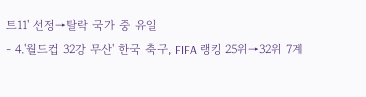트11' 선정→탈락 국가 중 유일
- 4.'월드컵 32강 무산' 한국 축구, FIFA 랭킹 25위→32위 7계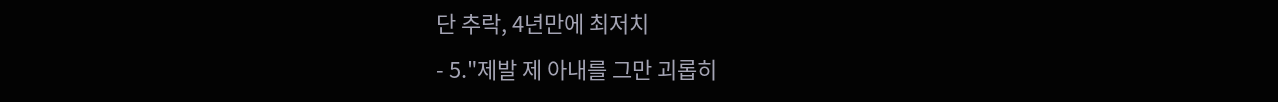단 추락, 4년만에 최저치
- 5."제발 제 아내를 그만 괴롭히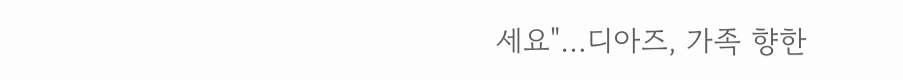세요"…디아즈, 가족 향한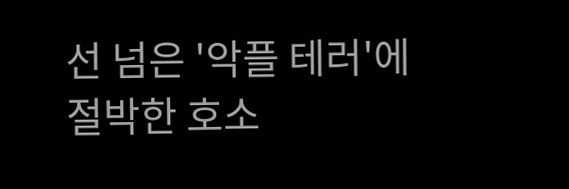선 넘은 '악플 테러'에 절박한 호소